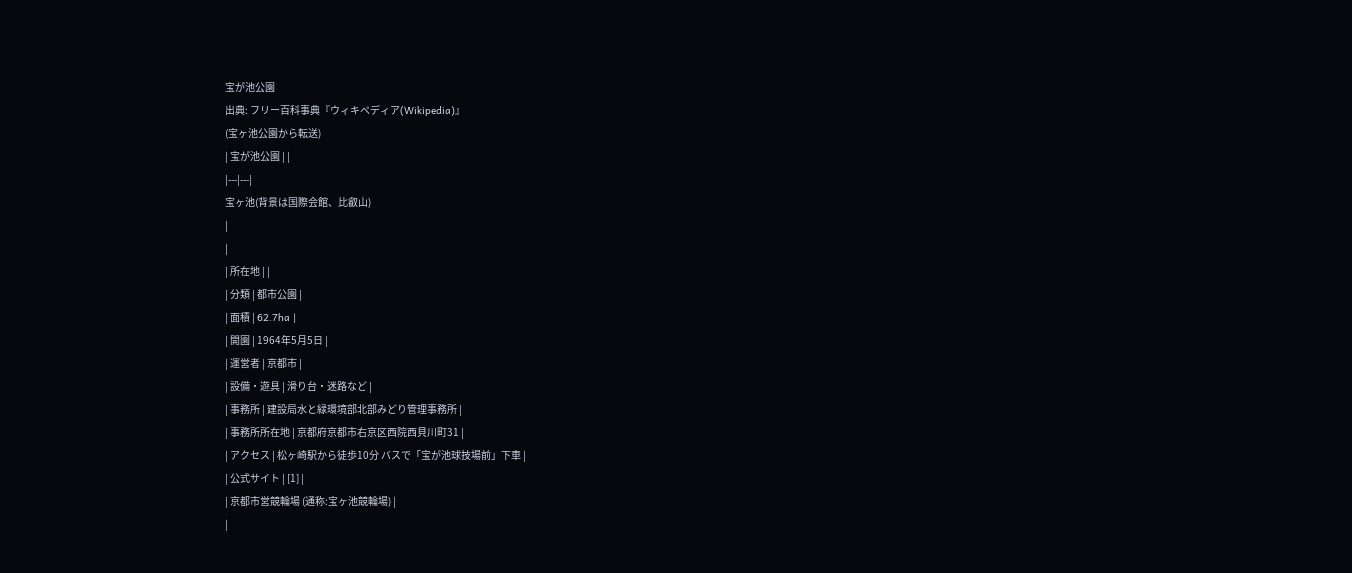宝が池公園
出典: フリー百科事典『ウィキペディア(Wikipedia)』
(宝ヶ池公園から転送)
| 宝が池公園 | |
|---|---|
宝ヶ池(背景は国際会館、比叡山)
|
|
| 所在地 | |
| 分類 | 都市公園 |
| 面積 | 62.7ha |
| 開園 | 1964年5月5日 |
| 運営者 | 京都市 |
| 設備・遊具 | 滑り台・迷路など |
| 事務所 | 建設局水と緑環境部北部みどり管理事務所 |
| 事務所所在地 | 京都府京都市右京区西院西貝川町31 |
| アクセス | 松ヶ崎駅から徒歩10分 バスで「宝が池球技場前」下車 |
| 公式サイト | [1] |
| 京都市営競輪場 (通称:宝ヶ池競輪場) |
|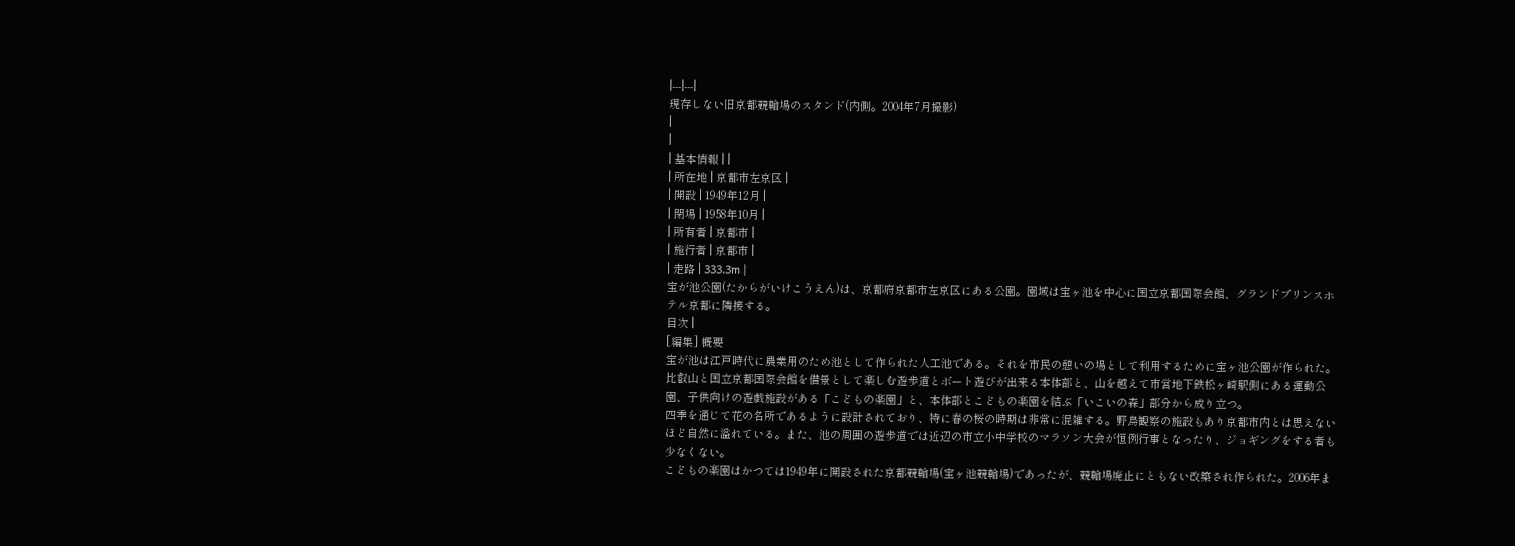|---|---|
現存しない旧京都競輪場のスタンド(内側。2004年7月撮影)
|
|
| 基本情報 | |
| 所在地 | 京都市左京区 |
| 開設 | 1949年12月 |
| 閉場 | 1958年10月 |
| 所有者 | 京都市 |
| 施行者 | 京都市 |
| 走路 | 333.3m |
宝が池公園(たからがいけこうえん)は、京都府京都市左京区にある公園。園域は宝ヶ池を中心に国立京都国際会館、グランドプリンスホテル京都に隣接する。
目次 |
[編集] 概要
宝が池は江戸時代に農業用のため池として作られた人工池である。それを市民の憩いの場として利用するために宝ヶ池公園が作られた。比叡山と国立京都国際会館を借景として楽しむ遊歩道とボート遊びが出来る本体部と、山を越えて市営地下鉄松ヶ崎駅側にある運動公園、子供向けの遊戯施設がある「こどもの楽園」と、本体部とこどもの楽園を結ぶ「いこいの森」部分から成り立つ。
四季を通じて花の名所であるように設計されており、特に春の桜の時期は非常に混雑する。野鳥観察の施設もあり京都市内とは思えないほど自然に溢れている。また、池の周囲の遊歩道では近辺の市立小中学校のマラソン大会が恒例行事となったり、ジョギングをする者も少なくない。
こどもの楽園はかつては1949年に開設された京都競輪場(宝ヶ池競輪場)であったが、競輪場廃止にともない改築され作られた。2006年ま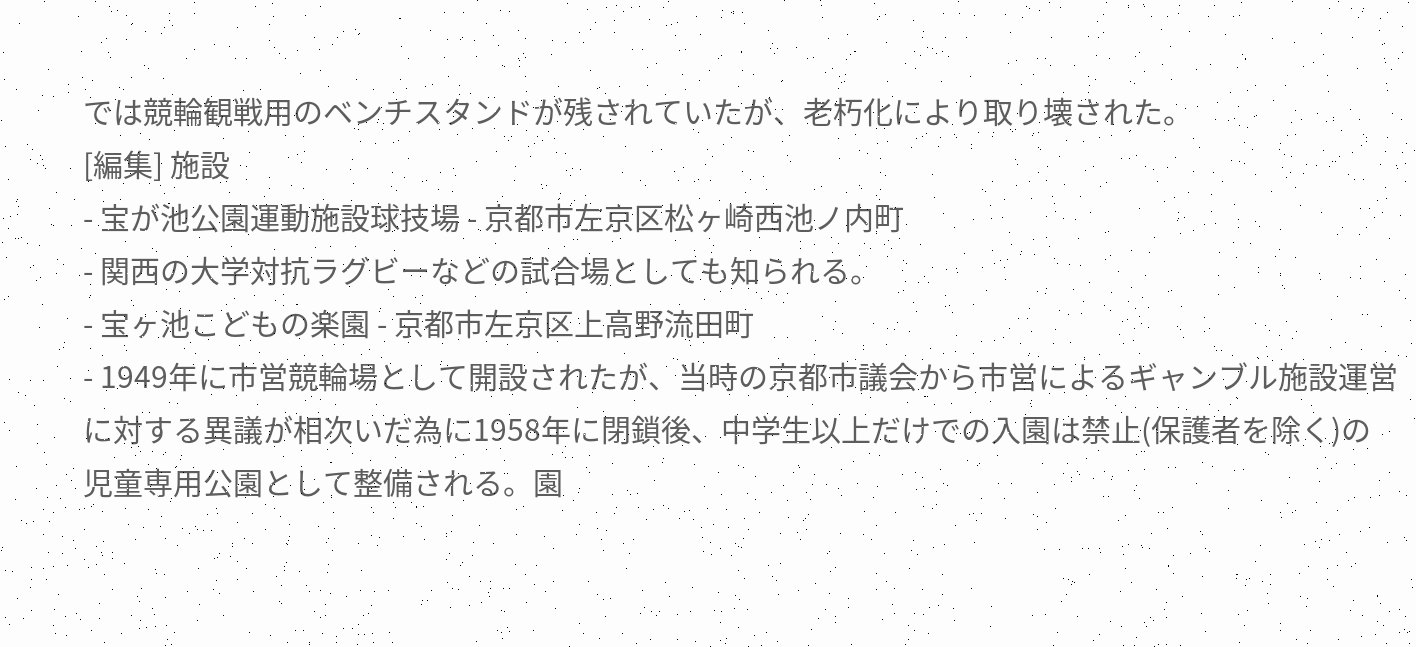では競輪観戦用のベンチスタンドが残されていたが、老朽化により取り壊された。
[編集] 施設
- 宝が池公園運動施設球技場 - 京都市左京区松ヶ崎西池ノ内町
- 関西の大学対抗ラグビーなどの試合場としても知られる。
- 宝ヶ池こどもの楽園 - 京都市左京区上高野流田町
- 1949年に市営競輪場として開設されたが、当時の京都市議会から市営によるギャンブル施設運営に対する異議が相次いだ為に1958年に閉鎖後、中学生以上だけでの入園は禁止(保護者を除く)の児童専用公園として整備される。園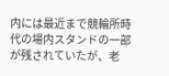内には最近まで競輪所時代の場内スタンドの一部が残されていたが、老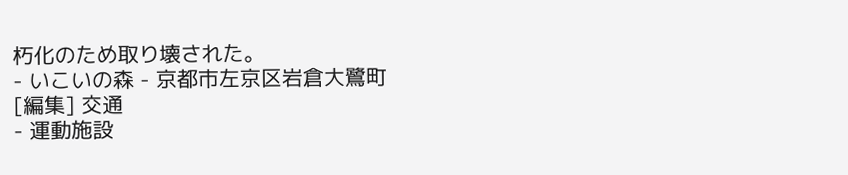朽化のため取り壊された。
- いこいの森 - 京都市左京区岩倉大鷺町
[編集] 交通
- 運動施設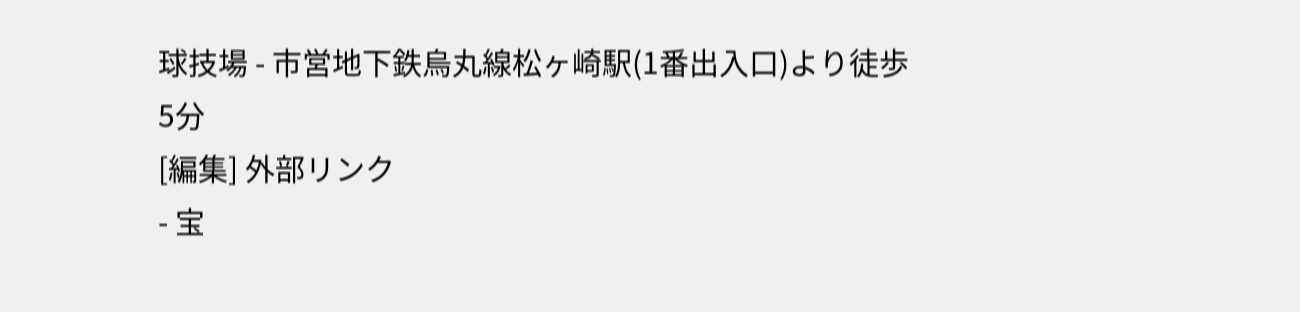球技場 - 市営地下鉄烏丸線松ヶ崎駅(1番出入口)より徒歩5分
[編集] 外部リンク
- 宝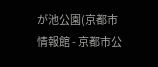が池公園(京都市情報館 - 京都市公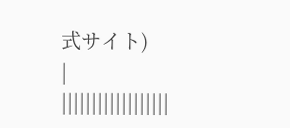式サイト)
|
||||||||||||||||||